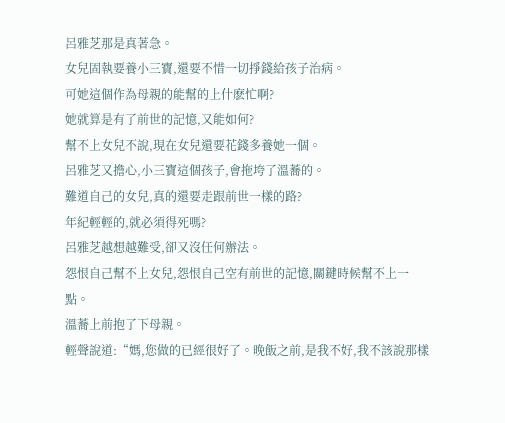呂雅芝那是真著急。
女兒固執要養小三寶,還要不惜一切掙錢給孩子治病。
可她這個作為母親的能幫的上什麽忙啊?
她就算是有了前世的記憶,又能如何?
幫不上女兒不說,現在女兒還要花錢多養她一個。
呂雅芝又擔心,小三寶這個孩子,會拖垮了溫蕎的。
難道自己的女兒,真的還要走跟前世一樣的路?
年紀輕輕的,就必須得死嗎?
呂雅芝越想越難受,卻又沒任何辦法。
怨恨自己幫不上女兒,怨恨自己空有前世的記憶,關鍵時候幫不上一點。
溫蕎上前抱了下母親。
輕聲說道:“媽,您做的已經很好了。晚飯之前,是我不好,我不該說那樣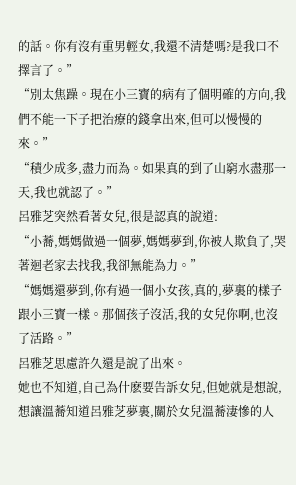的話。你有沒有重男輕女,我還不清楚嗎?是我口不擇言了。”
“別太焦躁。現在小三寶的病有了個明確的方向,我們不能一下子把治療的錢拿出來,但可以慢慢的來。”
“積少成多,盡力而為。如果真的到了山窮水盡那一天,我也就認了。”
呂雅芝突然看著女兒,很是認真的說道:
“小蕎,媽媽做過一個夢,媽媽夢到,你被人欺負了,哭著迴老家去找我,我卻無能為力。”
“媽媽還夢到,你有過一個小女孩,真的,夢裏的樣子跟小三寶一樣。那個孩子沒活,我的女兒你啊,也沒了活路。”
呂雅芝思慮許久還是說了出來。
她也不知道,自己為什麽要告訴女兒,但她就是想說,想讓溫蕎知道呂雅芝夢裏,關於女兒溫蕎淒慘的人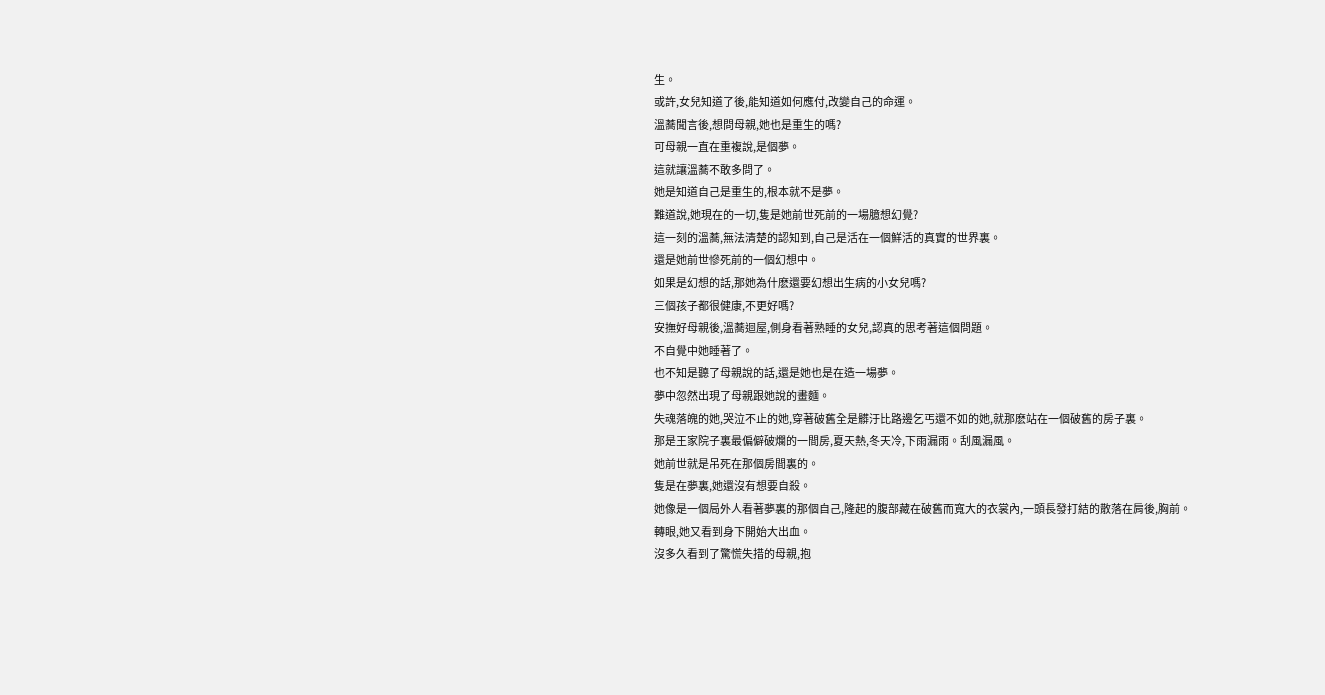生。
或許,女兒知道了後,能知道如何應付,改變自己的命運。
溫蕎聞言後,想問母親,她也是重生的嗎?
可母親一直在重複說,是個夢。
這就讓溫蕎不敢多問了。
她是知道自己是重生的,根本就不是夢。
難道說,她現在的一切,隻是她前世死前的一場臆想幻覺?
這一刻的溫蕎,無法清楚的認知到,自己是活在一個鮮活的真實的世界裏。
還是她前世慘死前的一個幻想中。
如果是幻想的話,那她為什麽還要幻想出生病的小女兒嗎?
三個孩子都很健康,不更好嗎?
安撫好母親後,溫蕎迴屋,側身看著熟睡的女兒,認真的思考著這個問題。
不自覺中她睡著了。
也不知是聽了母親說的話,還是她也是在造一場夢。
夢中忽然出現了母親跟她說的畫麵。
失魂落魄的她,哭泣不止的她,穿著破舊全是髒汙比路邊乞丐還不如的她,就那麽站在一個破舊的房子裏。
那是王家院子裏最偏僻破爛的一間房,夏天熱,冬天冷,下雨漏雨。刮風漏風。
她前世就是吊死在那個房間裏的。
隻是在夢裏,她還沒有想要自殺。
她像是一個局外人看著夢裏的那個自己,隆起的腹部藏在破舊而寬大的衣裳內,一頭長發打結的散落在肩後,胸前。
轉眼,她又看到身下開始大出血。
沒多久看到了驚慌失措的母親,抱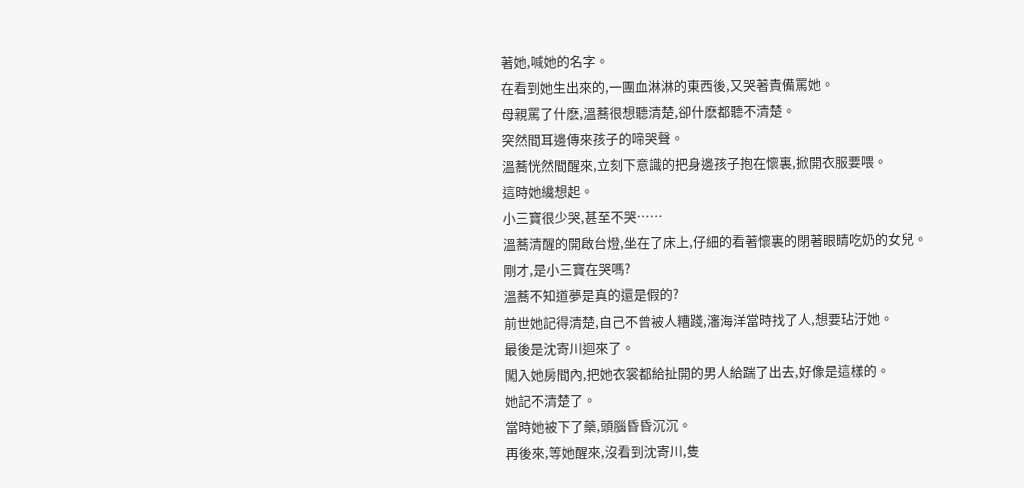著她,喊她的名字。
在看到她生出來的,一團血淋淋的東西後,又哭著責備罵她。
母親罵了什麽,溫蕎很想聽清楚,卻什麽都聽不清楚。
突然間耳邊傳來孩子的啼哭聲。
溫蕎恍然間醒來,立刻下意識的把身邊孩子抱在懷裏,掀開衣服要喂。
這時她纔想起。
小三寶很少哭,甚至不哭……
溫蕎清醒的開啟台燈,坐在了床上,仔細的看著懷裏的閉著眼睛吃奶的女兒。
剛才,是小三寶在哭嗎?
溫蕎不知道夢是真的還是假的?
前世她記得清楚,自己不曾被人糟踐,瀋海洋當時找了人,想要玷汙她。
最後是沈寄川迴來了。
闖入她房間內,把她衣裳都給扯開的男人給踹了出去,好像是這樣的。
她記不清楚了。
當時她被下了藥,頭腦昏昏沉沉。
再後來,等她醒來,沒看到沈寄川,隻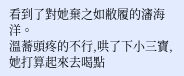看到了對她棄之如敝履的瀋海洋。
溫蕎頭疼的不行,哄了下小三寶,她打算起來去喝點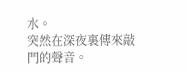水。
突然在深夜裏傳來敲門的聲音。